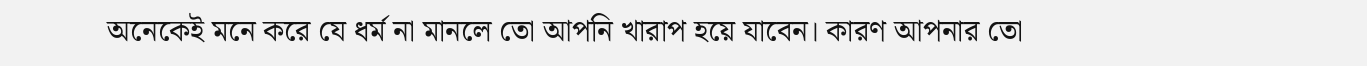অনেকেই মনে করে যে ধর্ম না মানলে তো আপনি খারাপ হয়ে যাবেন। কারণ আপনার তো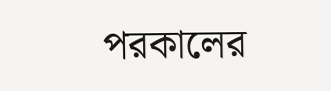পরকালের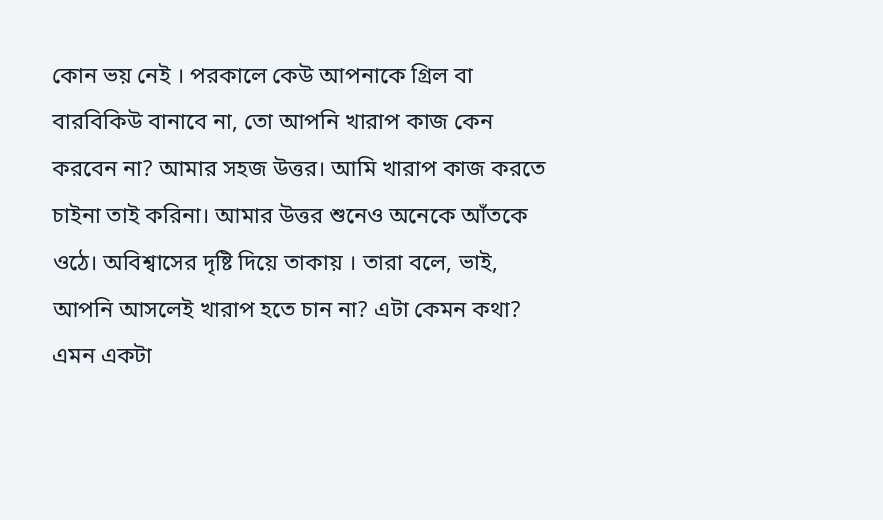কোন ভয় নেই । পরকালে কেউ আপনাকে গ্রিল বা বারবিকিউ বানাবে না, তো আপনি খারাপ কাজ কেন করবেন না? আমার সহজ উত্তর। আমি খারাপ কাজ করতে চাইনা তাই করিনা। আমার উত্তর শুনেও অনেকে আঁতকে ওঠে। অবিশ্বাসের দৃষ্টি দিয়ে তাকায় । তারা বলে, ভাই, আপনি আসলেই খারাপ হতে চান না? এটা কেমন কথা? এমন একটা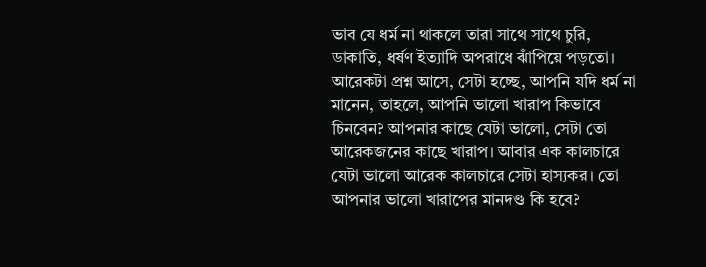ভাব যে ধর্ম না থাকলে তারা সাথে সাথে চুরি, ডাকাতি, ধর্ষণ ইত্যাদি অপরাধে ঝাঁপিয়ে পড়তো।
আরেকটা প্রশ্ন আসে, সেটা হচ্ছে, আপনি যদি ধর্ম না মানেন, তাহলে, আপনি ভালো খারাপ কিভাবে চিনবেন? আপনার কাছে যেটা ভালো, সেটা তো আরেকজনের কাছে খারাপ। আবার এক কালচারে যেটা ভালো আরেক কালচারে সেটা হাস্যকর। তো আপনার ভালো খারাপের মানদণ্ড কি হবে?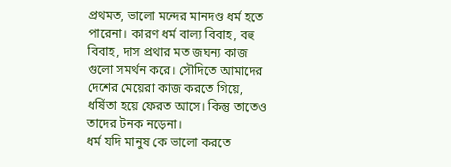প্রথমত, ভালো মন্দের মানদণ্ড ধর্ম হতে পারেনা। কারণ ধর্ম বাল্য বিবাহ, বহু বিবাহ, দাস প্রথার মত জঘন্য কাজ গুলো সমর্থন করে। সৌদিতে আমাদের দেশের মেয়েরা কাজ করতে গিয়ে, ধর্ষিতা হয়ে ফেরত আসে। কিন্তু তাতেও তাদের টনক নড়েনা।
ধর্ম যদি মানুষ কে ভালো করতে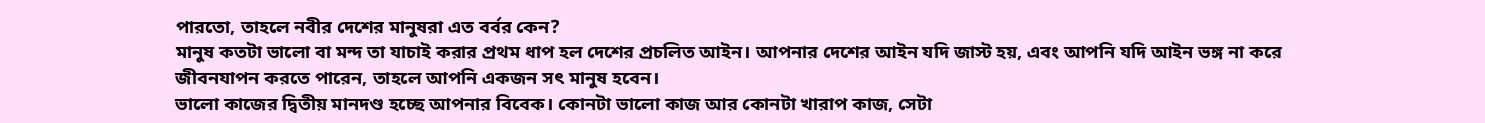পারতো, তাহলে নবীর দেশের মানুষরা এত বর্বর কেন?
মানুষ কতটা ভালো বা মন্দ তা যাচাই করার প্রথম ধাপ হল দেশের প্রচলিত আইন। আপনার দেশের আইন যদি জাস্ট হয়, এবং আপনি যদি আইন ভঙ্গ না করে জীবনযাপন করতে পারেন, তাহলে আপনি একজন সৎ মানুষ হবেন।
ভালো কাজের দ্বিতীয় মানদণ্ড হচ্ছে আপনার বিবেক। কোনটা ভালো কাজ আর কোনটা খারাপ কাজ, সেটা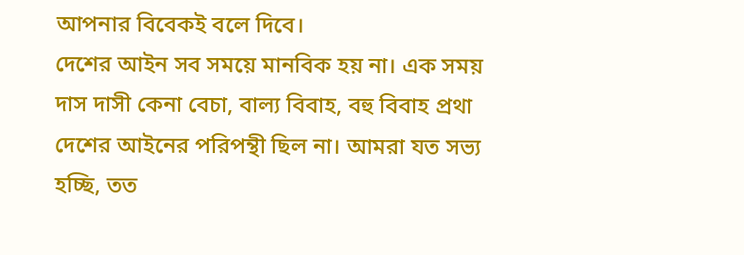আপনার বিবেকই বলে দিবে।
দেশের আইন সব সময়ে মানবিক হয় না। এক সময় দাস দাসী কেনা বেচা, বাল্য বিবাহ, বহু বিবাহ প্রথা দেশের আইনের পরিপন্থী ছিল না। আমরা যত সভ্য হচ্ছি, তত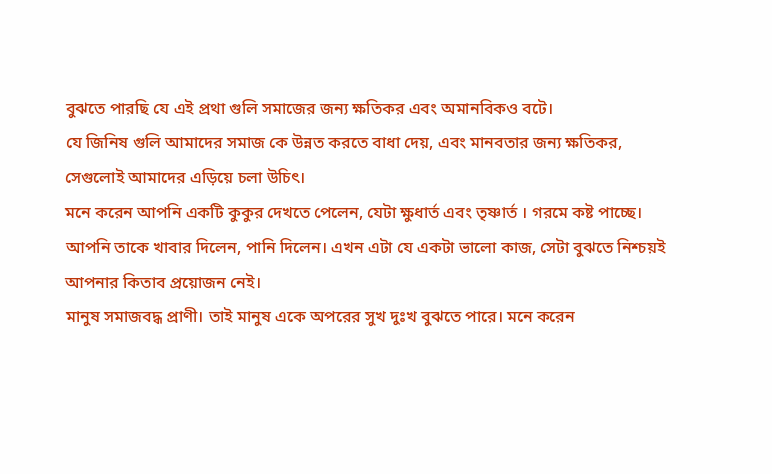বুঝতে পারছি যে এই প্রথা গুলি সমাজের জন্য ক্ষতিকর এবং অমানবিকও বটে।
যে জিনিষ গুলি আমাদের সমাজ কে উন্নত করতে বাধা দেয়, এবং মানবতার জন্য ক্ষতিকর, সেগুলোই আমাদের এড়িয়ে চলা উচিৎ।
মনে করেন আপনি একটি কুকুর দেখতে পেলেন, যেটা ক্ষুধার্ত এবং তৃষ্ণার্ত । গরমে কষ্ট পাচ্ছে। আপনি তাকে খাবার দিলেন, পানি দিলেন। এখন এটা যে একটা ভালো কাজ, সেটা বুঝতে নিশ্চয়ই আপনার কিতাব প্রয়োজন নেই।
মানুষ সমাজবদ্ধ প্রাণী। তাই মানুষ একে অপরের সুখ দুঃখ বুঝতে পারে। মনে করেন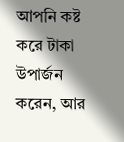আপনি কষ্ট করে টাকা উপার্জন করেন, আর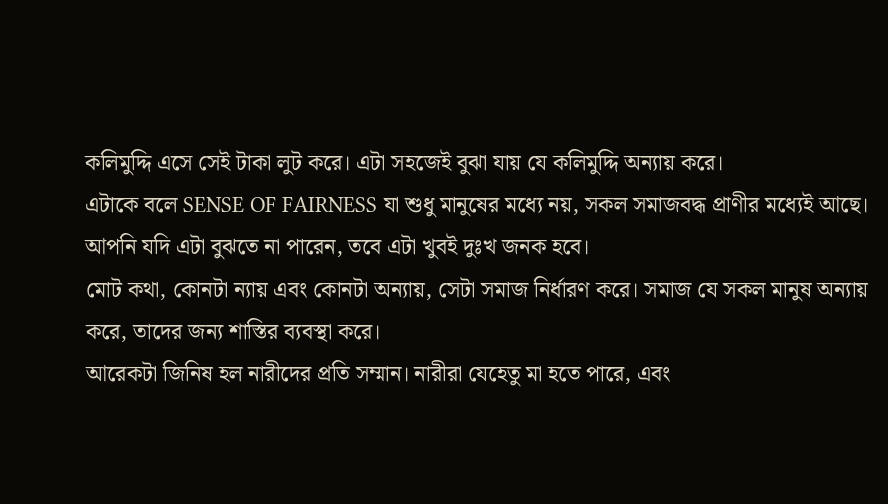কলিমুদ্দি এসে সেই টাকা লুট করে। এটা সহজেই বুঝা যায় যে কলিমুদ্দি অন্যায় করে।
এটাকে বলে SENSE OF FAIRNESS যা শুধু মানুষের মধ্যে নয়, সকল সমাজবদ্ধ প্রাণীর মধ্যেই আছে। আপনি যদি এটা বুঝতে না পারেন, তবে এটা খুবই দুঃখ জনক হবে।
মোট কথা, কোনটা ন্যায় এবং কোনটা অন্যায়, সেটা সমাজ নির্ধারণ করে। সমাজ যে সকল মানুষ অন্যায় করে, তাদের জন্য শাস্তির ব্যবস্থা করে।
আরেকটা জিনিষ হল নারীদের প্রতি সম্মান। নারীরা যেহেতু মা হতে পারে, এবং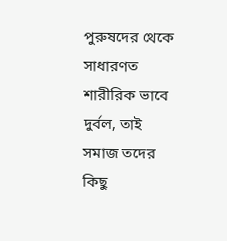পুরুষদের থেকে সাধারণত শারীরিক ভাবে দুর্বল, তাই সমাজ তদের কিছু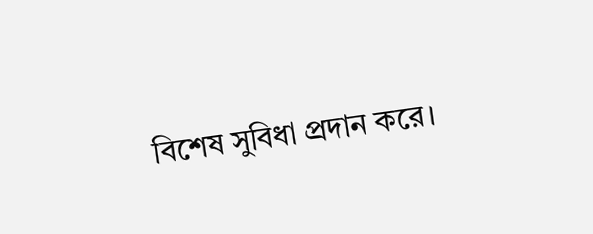বিশেষ সুবিধা প্রদান করে।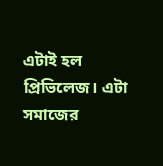এটাই হল প্রিভিলেজ। এটা সমাজের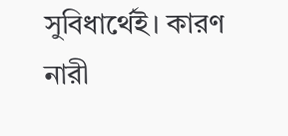সুবিধার্থেই। কারণ নারী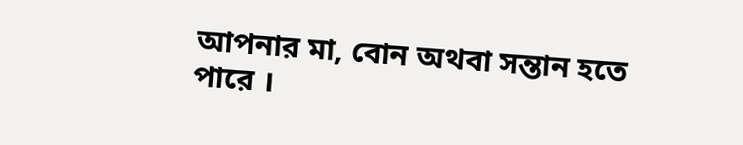আপনার মা, বোন অথবা সন্তান হতে পারে ।